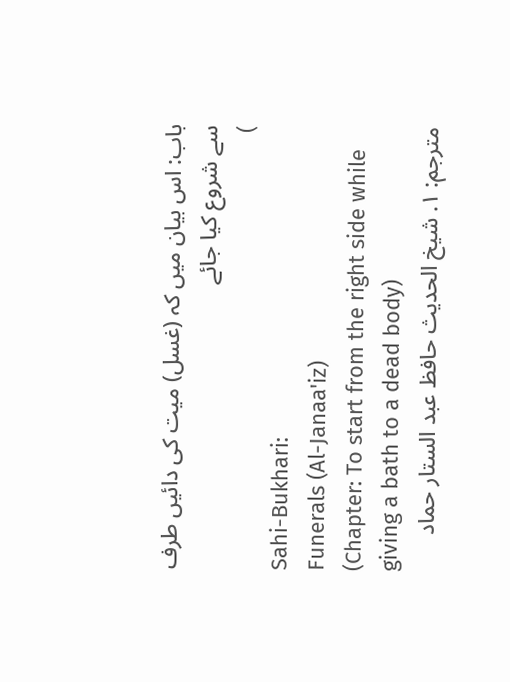باب: اس بیان میں کہ (غسل) میت کی دائیں طرف سے شروع کیا جائے
)
Sahi-Bukhari:
Funerals (Al-Janaa'iz)
(Chapter: To start from the right side while giving a bath to a dead body)
مترجم: ١. شیخ الحدیث حافظ عبد الستار حماد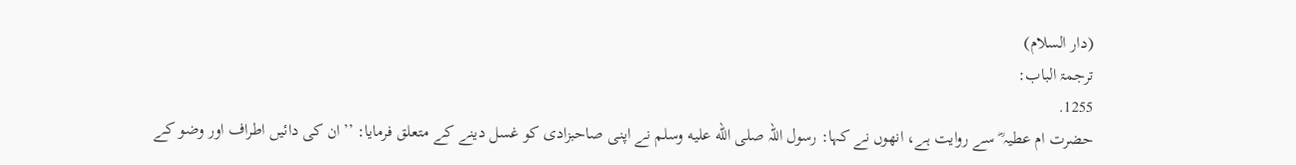(دار السلام)
ترجمۃ الباب:
1255.
حضرت ام عطیہ ؓ سے روایت ہے، انھوں نے کہا: رسول اللہ صلى الله عليه وسلم نے اپنی صاحبزادی کو غسل دینے کے متعلق فرمایا: ’’ان کی دائیں اطراف اور وضو کے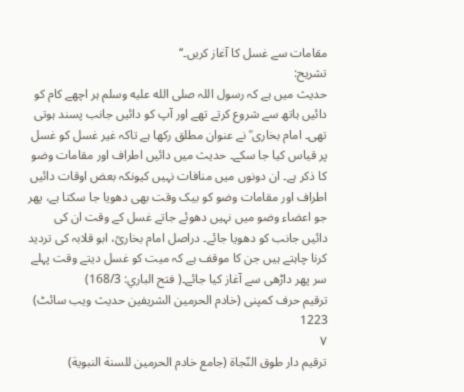مقامات سے غسل کا آغاز کریں۔‘‘
تشریح:
حدیث میں ہے کہ رسول اللہ صلى الله عليه وسلم ہر اچھے کام کو دائیں ہاتھ سے شروع کرتے تھے اور آپ کو دائیں جانب پسند ہوتی تھی۔ امام بخاری ؒ نے عنوان مطلق رکھا ہے تاکہ غیر غسل کو غسل پر قیاس کیا جا سکے۔ حدیث میں دائیں اطراف اور مقامات وضو کا ذکر ہے۔ ان دونوں میں منافات نہیں کیونکہ بعض اوقات دائیں اطراف اور مقامات وضو کو بیک وقت بھی دھویا جا سکتا ہے، پھر جو اعضاء وضو میں نہیں دھوئے جاتے غسل کے وقت ان کی دائیں جانب کو دھویا جائے۔ دراصل امام بخاریؒ، ابو قلابہ کی تردید کرنا چاہتے ہیں جن کا موقف ہے کہ میت کو غسل دیتے وقت پہلے سر پھر داڑھی سے آغاز کیا جائے۔( فتح الباري: 168/3)
ترقیم حرف کمپنی (خادم الحرمین الشریفین حدیث ویب سائٹ)
1223
٧
ترقيم دار طوق النّجاة (جامع خادم الحرمين للسنة النبوية)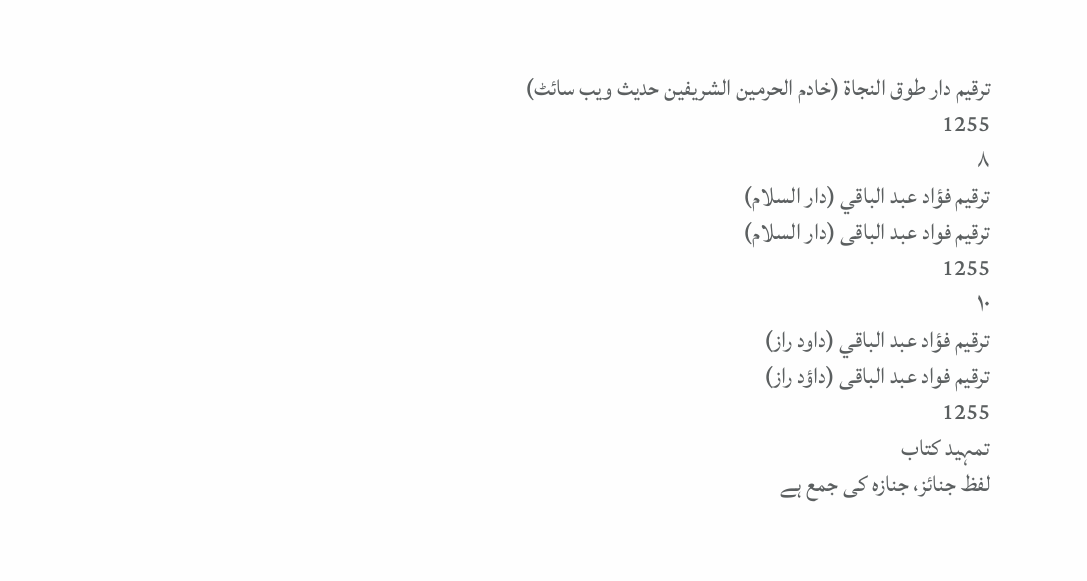ترقیم دار طوق النجاۃ (خادم الحرمین الشریفین حدیث ویب سائٹ)
1255
٨
ترقيم فؤاد عبد الباقي (دار السلام)
ترقیم فواد عبد الباقی (دار السلام)
1255
١٠
ترقيم فؤاد عبد الباقي (داود راز)
ترقیم فواد عبد الباقی (داؤد راز)
1255
تمہید کتاب
لفظ جنائز، جنازه کی جمع ہے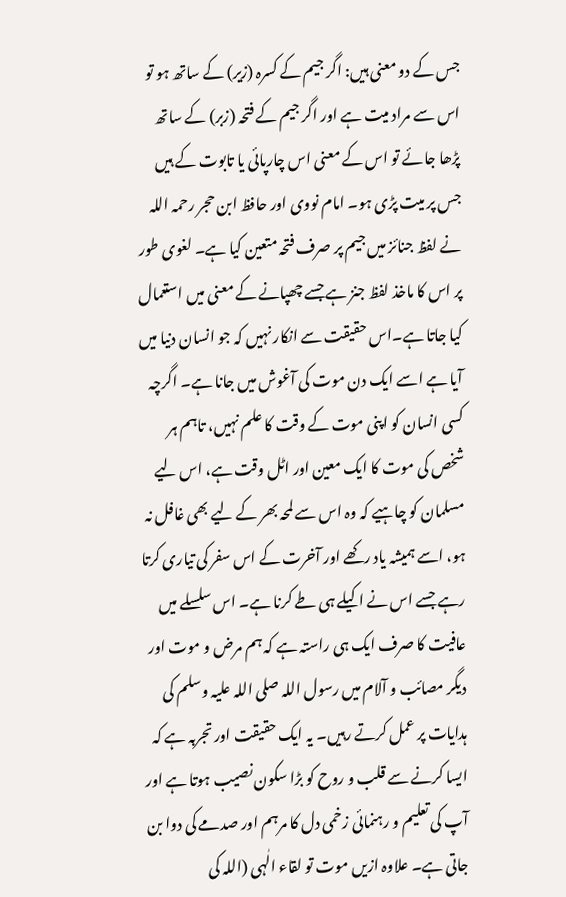جس کے دو معنی ہیں: اگر جیم کے کسرہ (زیر) کے ساتھ ہو تو اس سے مراد میت ہے اور اگر جیم کے فتحہ (زبر) کے ساتھ پڑھا جائے تو اس کے معنی اس چارپائی یا تابوت کے ہیں جس پر میت پڑی ہو۔ امام نووی اور حافظ ابن حجر رحمہ اللہ نے لفظ جنائز میں جیم پر صرف فتحہ متعین کیا ہے۔ لغوی طور پر اس کا ماخذ لفظ جنز ہے جسے چھپانے کے معنی میں استعمال کیا جاتا ہے۔اس حقیقت سے انکار نہیں کہ جو انسان دنیا میں آیا ہے اسے ایک دن موت کی آغوش میں جانا ہے۔ اگرچہ کسی انسان کو اپنی موت کے وقت کا علم نہیں، تاہم ہر شخص کی موت کا ایک معین اور اٹل وقت ہے، اس لیے مسلمان کو چاہیے کہ وہ اس سے لمحہ بھر کے لیے بھی غافل نہ ہو، اسے ہمیشہ یاد رکھے اور آخرت کے اس سفر کی تیاری کرتا رہے جسے اس نے اکیلے ہی طے کرنا ہے۔ اس سلسلے میں عافیت کا صرف ایک ہی راستہ ہے کہ ہم مرض و موت اور دیگر مصائب و آلام میں رسول اللہ صلی اللہ علیہ وسلم کی ہدایات پر عمل کرتے رہیں۔ یہ ایک حقیقت اور تجربہ ہے کہ ایسا کرنے سے قلب و روح کو بڑا سکون نصیب ہوتا ہے اور آپ کی تعلیم و رہنمائی زخمی دل کا مرہم اور صدمے کی دوا بن جاتی ہے۔ علاوہ ازیں موت تو لقاء الٰہی (اللہ کی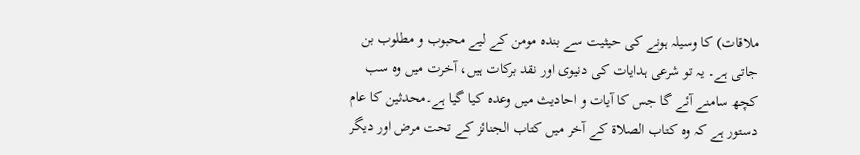ملاقات) کا وسیلہ ہونے کی حیثیت سے بندہ مومن کے لیے محبوب و مطلوب بن جاتی ہے۔ یہ تو شرعی ہدایات کی دنیوی اور نقد برکات ہیں، آخرت میں وہ سب کچھ سامنے آئے گا جس کا آیات و احادیث میں وعدہ کیا گیا ہے۔محدثین کا عام دستور ہے کہ وہ کتاب الصلاۃ کے آخر میں کتاب الجنائز کے تحت مرض اور دیگر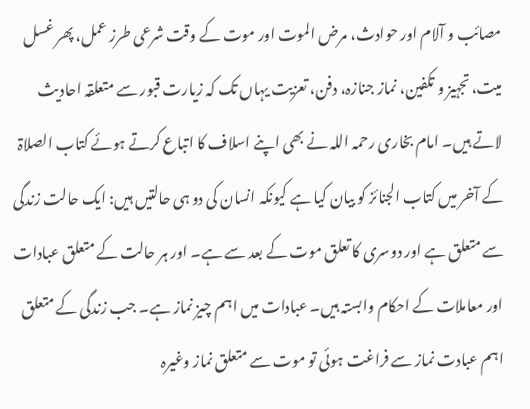مصائب و آلام اور حوادث، مرض الموت اور موت کے وقت شرعی طرز عمل، پھر غسل میت، تجہیز و تکفین، نماز جنازہ، دفن، تعزیت یہاں تک کہ زیارت قبور سے متعلقہ احادیث لاتے ہیں۔ امام بخاری رحمہ اللہ نے بھی اپنے اسلاف کا اتباع کرتے ہوئے کتاب الصلاۃ کے آخر میں کتاب الجنائز کو بیان کیا ہے کیونکہ انسان کی دو ہی حالتیں ہیں: ایک حالت زندگی سے متعلق ہے اور دوسری کا تعلق موت کے بعد سے ہے۔ اور ہر حالت کے متعلق عبادات اور معاملات کے احکام وابستہ ہیں۔ عبادات میں اہم چیز نماز ہے۔ جب زندگی کے متعلق اہم عبادت نماز سے فراغت ہوئی تو موت سے متعلق نماز وغیرہ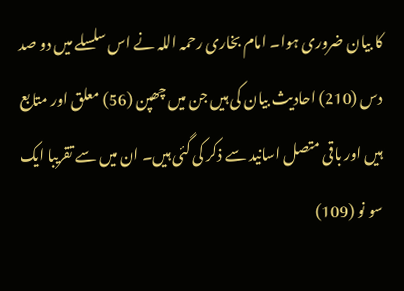کا بیان ضروری ہوا۔ امام بخاری رحمہ اللہ نے اس سلسلے میں دو صد دس (210) احادیث بیان کی ہیں جن میں چھپن (56) معلق اور متابع ہیں اور باقی متصل اسانید سے ذکر کی گئی ہیں۔ ان میں سے تقریبا ایک سو نو (109)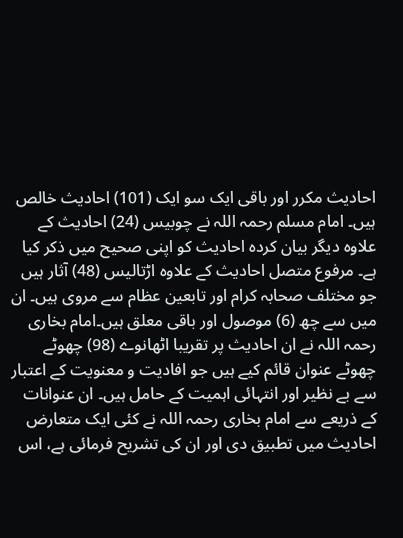احادیث مکرر اور باقی ایک سو ایک (101) احادیث خالص ہیں۔ امام مسلم رحمہ اللہ نے چوبیس (24) احادیث کے علاوہ دیگر بیان کردہ احادیث کو اپنی صحیح میں ذکر کیا ہے۔ مرفوع متصل احادیث کے علاوہ اڑتالیس (48) آثار ہیں جو مختلف صحابہ کرام اور تابعین عظام سے مروی ہیں۔ ان میں سے چھ (6) موصول اور باقی معلق ہیں۔امام بخاری رحمہ اللہ نے ان احادیث پر تقریبا اٹھانوے (98) چھوٹے چھوٹے عنوان قائم کیے ہیں جو افادیت و معنویت کے اعتبار سے بے نظیر اور انتہائی اہمیت کے حامل ہیں۔ ان عنوانات کے ذریعے سے امام بخاری رحمہ اللہ نے کئی ایک متعارض احادیث میں تطبیق دی اور ان کی تشریح فرمائی ہے، اس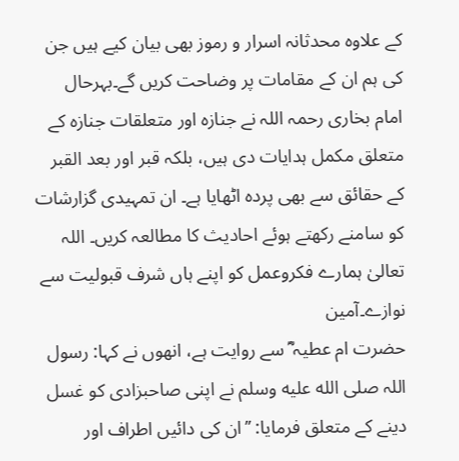کے علاوہ محدثانہ اسرار و رموز بھی بیان کیے ہیں جن کی ہم ان کے مقامات پر وضاحت کریں گے۔بہرحال امام بخاری رحمہ اللہ نے جنازہ اور متعلقات جنازہ کے متعلق مکمل ہدایات دی ہیں، بلکہ قبر اور بعد القبر کے حقائق سے بھی پردہ اٹھایا ہے۔ ان تمہیدی گزارشات کو سامنے رکھتے ہوئے احادیث کا مطالعہ کریں۔ اللہ تعالیٰ ہمارے فکروعمل کو اپنے ہاں شرف قبولیت سے نوازے۔آمين
حضرت ام عطیہ ؓ سے روایت ہے، انھوں نے کہا: رسول اللہ صلى الله عليه وسلم نے اپنی صاحبزادی کو غسل دینے کے متعلق فرمایا: ’’ان کی دائیں اطراف اور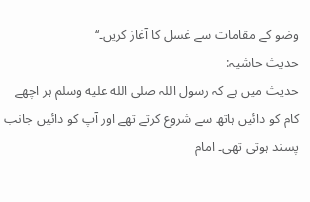وضو کے مقامات سے غسل کا آغاز کریں۔‘‘
حدیث حاشیہ:
حدیث میں ہے کہ رسول اللہ صلى الله عليه وسلم ہر اچھے کام کو دائیں ہاتھ سے شروع کرتے تھے اور آپ کو دائیں جانب پسند ہوتی تھی۔ امام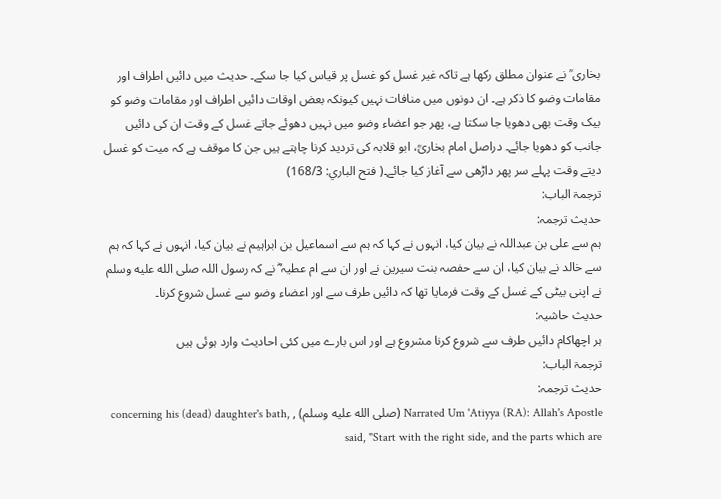بخاری ؒ نے عنوان مطلق رکھا ہے تاکہ غیر غسل کو غسل پر قیاس کیا جا سکے۔ حدیث میں دائیں اطراف اور مقامات وضو کا ذکر ہے۔ ان دونوں میں منافات نہیں کیونکہ بعض اوقات دائیں اطراف اور مقامات وضو کو بیک وقت بھی دھویا جا سکتا ہے، پھر جو اعضاء وضو میں نہیں دھوئے جاتے غسل کے وقت ان کی دائیں جانب کو دھویا جائے۔ دراصل امام بخاریؒ، ابو قلابہ کی تردید کرنا چاہتے ہیں جن کا موقف ہے کہ میت کو غسل دیتے وقت پہلے سر پھر داڑھی سے آغاز کیا جائے۔( فتح الباري: 168/3)
ترجمۃ الباب:
حدیث ترجمہ:
ہم سے علی بن عبداللہ نے بیان کیا، انہوں نے کہا کہ ہم سے اسماعیل بن ابراہیم نے بیان کیا، انہوں نے کہا کہ ہم سے خالد نے بیان کیا، ان سے حفصہ بنت سیرین نے اور ان سے ام عطیہ ؓ نے کہ رسول اللہ صلى الله عليه وسلم نے اپنی بیٹی کے غسل کے وقت فرمایا تھا کہ دائیں طرف سے اور اعضاء وضو سے غسل شروع کرنا۔
حدیث حاشیہ:
ہر اچھاکام دائیں طرف سے شروع کرنا مشروع ہے اور اس بارے میں کئی احادیث وارد ہوئی ہیں
ترجمۃ الباب:
حدیث ترجمہ:
Narrated Um 'Atiyya (RA): Allah's Apostle (صلى الله عليه وسلم) , concerning his (dead) daughter's bath, said, "Start with the right side, and the parts which are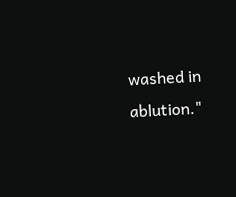washed in ablution."